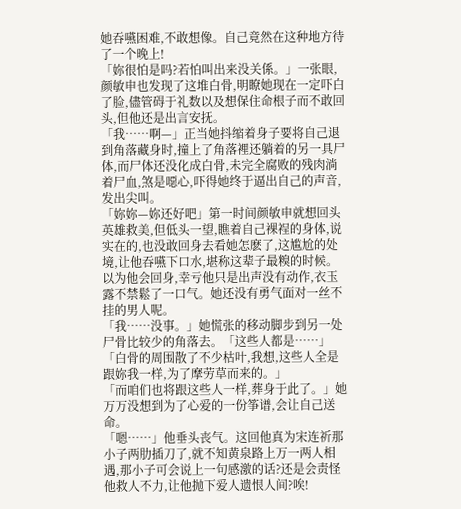她吞嚥困难,不敢想像。自己竟然在这种地方待了一个晚上!
「妳很怕是吗?若怕叫出来没关係。」一张眼,颜敏申也发现了这堆白骨,明瞭她现在一定吓白了脸,儘管碍于礼数以及想保住命根子而不敢回头,但他还是出言安抚。
「我……啊—」正当她抖缩着身子要将自己退到角落藏身时,撞上了角落裡还躺着的另一具尸体,而尸体还没化成白骨,未完全腐败的残肉淌着尸血,煞是噁心,吓得她终于逼出自己的声音,发出尖叫。
「妳妳—妳还好吧」第一时间颜敏申就想回头英雄救美,但低头一望,瞧着自己裸裎的身体,说实在的,也没敢回身去看她怎麽了,这尴尬的处境,让他吞嚥下口水,堪称这辈子最糗的时候。
以为他会回身,幸亏他只是出声没有动作,衣玉露不禁鬆了一口气。她还没有勇气面对一丝不挂的男人呢。
「我……没事。」她慌张的移动脚步到另一处尸骨比较少的角落去。「这些人都是……」
「白骨的周围散了不少枯叶,我想,这些人全是跟妳我一样,为了摩劳草而来的。」
「而咱们也将跟这些人一样,葬身于此了。」她万万没想到为了心爱的一份筝谱,会让自己送命。
「嗯……」他垂头丧气。这回他真为宋连祈那小子两肋插刀了,就不知黄泉路上万一两人相遇,那小子可会说上一句感激的话?还是会责怪他救人不力,让他抛下爱人遗恨人间?唉!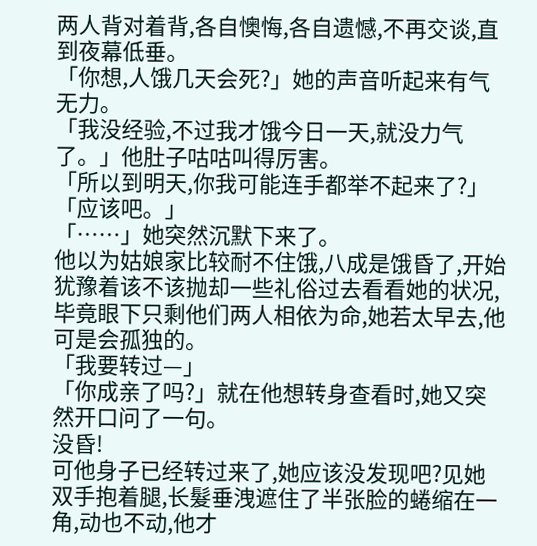两人背对着背,各自懊悔,各自遗憾,不再交谈,直到夜幕低垂。
「你想,人饿几天会死?」她的声音听起来有气无力。
「我没经验,不过我才饿今日一天,就没力气了。」他肚子咕咕叫得厉害。
「所以到明天,你我可能连手都举不起来了?」
「应该吧。」
「……」她突然沉默下来了。
他以为姑娘家比较耐不住饿,八成是饿昏了,开始犹豫着该不该抛却一些礼俗过去看看她的状况,毕竟眼下只剩他们两人相依为命,她若太早去,他可是会孤独的。
「我要转过—」
「你成亲了吗?」就在他想转身查看时,她又突然开口问了一句。
没昏!
可他身子已经转过来了,她应该没发现吧?见她双手抱着腿,长髮垂洩遮住了半张脸的蜷缩在一角,动也不动,他才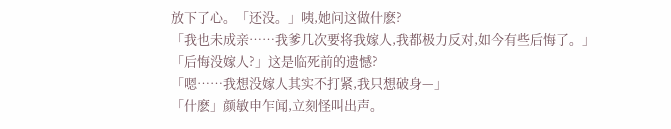放下了心。「还没。」咦,她问这做什麽?
「我也未成亲……我爹几次要将我嫁人,我都极力反对,如今有些后悔了。」
「后悔没嫁人?」这是临死前的遗憾?
「嗯……我想没嫁人其实不打紧,我只想破身—」
「什麽」颜敏申乍闻,立刻怪叫出声。